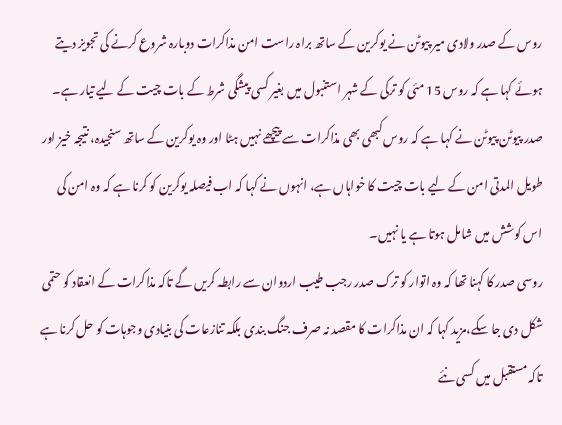روس کے صدر ولادی میر پیوٹن نے یوکرین کے ساتھ براہ راست امن مذاکرات دوبارہ شروع کرنے کی تجویز دیتے ہوئے کہا ہے کہ روس 15 مئی کو ترکی کے شہر استنبول میں بغیر کسی پیشگی شرط کے بات چیت کے لیے تیار ہے۔
صدر پیوٹن پیوٹن نے کہا ہے کہ روس کبھی بھی مذاکرات سے پیچھے نہیں ہٹا اور وہ یوکرین کے ساتھ سنجیدہ، نتیجہ خیز اور طویل المدتی امن کے لیے بات چیت کا خواہاں ہے، انہوں نے کہا کہ اب فیصلہ یوکرین کو کرنا ہے کہ وہ امن کی اس کوشش میں شامل ہوتا ہے یا نہیں۔
روسی صدر کا کہنا تھا کہ وہ اتوار کو ترک صدر رجب طیب اردوان سے رابطہ کریں گے تاکہ مذاکرات کے انعقاد کو حتمی شکل دی جا سکے،مزید کہا کہ ان مذاکرات کا مقصد نہ صرف جنگ بندی بلکہ تنازعات کی بنیادی وجوہات کو حل کرنا ہے تاکہ مستقبل میں کسی نئے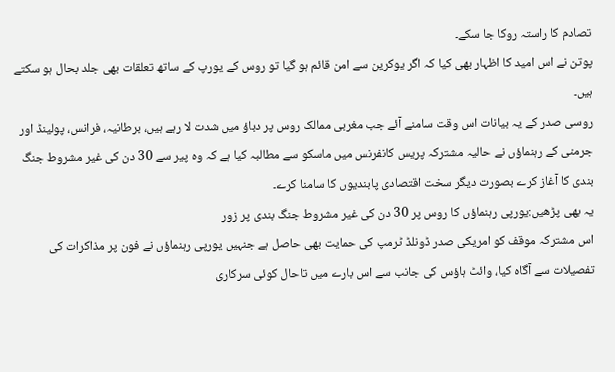تصادم کا راستہ روکا جا سکے۔
پوتن نے اس امید کا اظہار بھی کیا کہ اگر یوکرین سے امن قائم ہو گیا تو روس کے یورپ کے ساتھ تعلقات بھی جلد بحال ہو سکتے ہیں۔
روسی صدر کے یہ بیانات اس وقت سامنے آئے جب مغربی ممالک روس پر دباؤ میں شدت لا رہے ہیں، برطانیہ، فرانس، پولینڈ اور جرمنی کے رہنماؤں نے حالیہ مشترکہ پریس کانفرنس میں ماسکو سے مطالبہ کیا ہے کہ وہ پیر سے 30 دن کی غیر مشروط جنگ بندی کا آغاز کرے بصورت دیگر سخت اقتصادی پابندیوں کا سامنا کرے۔
یہ بھی پڑھیں:یورپی رہنماؤں کا روس پر 30 دن کی غیر مشروط جنگ بندی پر زور
اس مشترکہ موقف کو امریکی صدر ڈونلڈ ٹرمپ کی حمایت بھی حاصل ہے جنہیں یورپی رہنماؤں نے فون پر مذاکرات کی تفصیلات سے آگاہ کیا، وائٹ ہاؤس کی جانب سے اس بارے میں تاحال کوئی سرکاری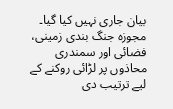بیان جاری نہیں کیا گیا۔
مجوزہ جنگ بندی زمینی، فضائی اور سمندری محاذوں پر لڑائی روکنے کے لیے ترتیب دی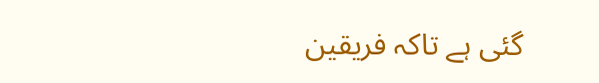گئی ہے تاکہ فریقین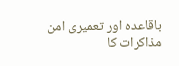باقاعدہ اور تعمیری امن مذاکرات کا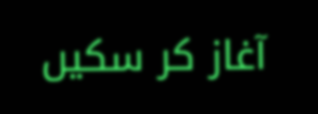آغاز کر سکیں